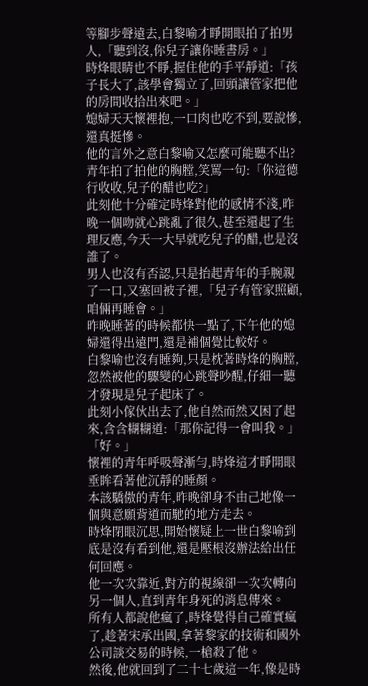等腳步聲遠去,白黎喻才睜開眼拍了拍男人,「聽到沒,你兒子讓你睡書房。」
時烽眼睛也不睜,握住他的手平靜道:「孩子長大了,該學會獨立了,回頭讓管家把他的房間收拾出來吧。」
媳婦天天懷裡抱,一口肉也吃不到,要說慘,還真挺慘。
他的言外之意白黎喻又怎麼可能聽不出?
青年拍了拍他的胸膛,笑罵一句:「你這德行收收,兒子的醋也吃?」
此刻他十分確定時烽對他的感情不淺,昨晚一個吻就心跳亂了很久,甚至還起了生理反應,今天一大早就吃兒子的醋,也是沒誰了。
男人也沒有否認,只是抬起青年的手腕親了一口,又塞回被子裡,「兒子有管家照顧,咱倆再睡會。」
昨晚睡著的時候都快一點了,下午他的媳婦還得出遠門,還是補個覺比較好。
白黎喻也沒有睡夠,只是枕著時烽的胸膛,忽然被他的驟變的心跳聲吵醒,仔細一聽才發現是兒子起床了。
此刻小傢伙出去了,他自然而然又困了起來,含含糊糊道:「那你記得一會叫我。」
「好。」
懷裡的青年呼吸聲漸勻,時烽這才睜開眼垂眸看著他沉靜的睡顏。
本該驕傲的青年,昨晚卻身不由己地像一個與意願背道而馳的地方走去。
時烽閉眼沉思,開始懷疑上一世白黎喻到底是沒有看到他,還是壓根沒辦法給出任何回應。
他一次次靠近,對方的視線卻一次次轉向另一個人,直到青年身死的消息傳來。
所有人都說他瘋了,時烽覺得自己確實瘋了,趁著宋承出國,拿著黎家的技術和國外公司談交易的時候,一槍殺了他。
然後,他就回到了二十七歲這一年,像是時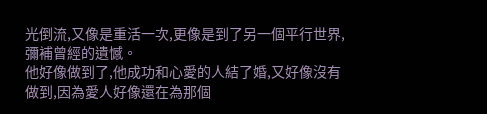光倒流,又像是重活一次,更像是到了另一個平行世界,彌補曾經的遺憾。
他好像做到了,他成功和心愛的人結了婚,又好像沒有做到,因為愛人好像還在為那個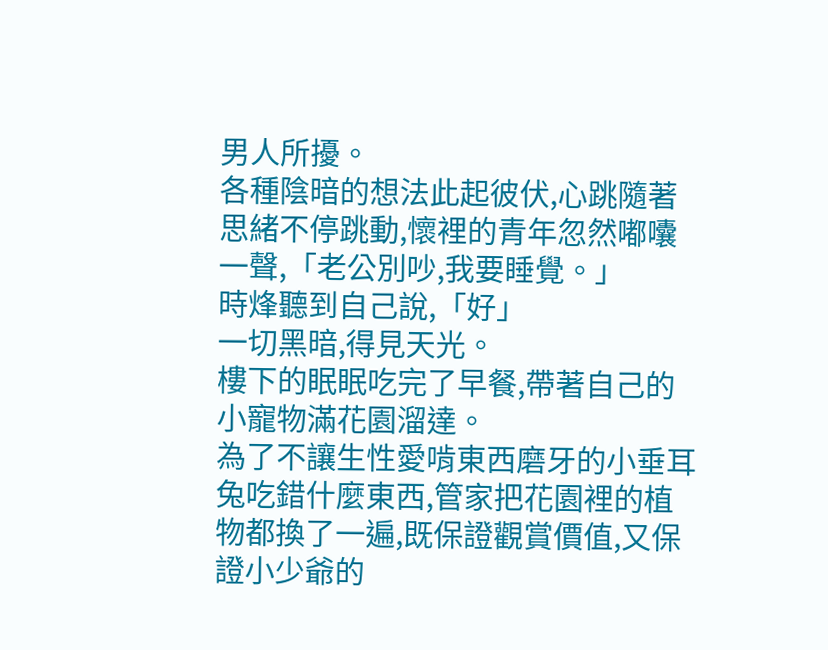男人所擾。
各種陰暗的想法此起彼伏,心跳隨著思緒不停跳動,懷裡的青年忽然嘟囔一聲,「老公別吵,我要睡覺。」
時烽聽到自己說,「好」
一切黑暗,得見天光。
樓下的眠眠吃完了早餐,帶著自己的小寵物滿花園溜達。
為了不讓生性愛啃東西磨牙的小垂耳兔吃錯什麼東西,管家把花園裡的植物都換了一遍,既保證觀賞價值,又保證小少爺的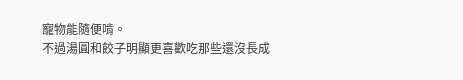寵物能隨便啃。
不過湯圓和餃子明顯更喜歡吃那些還沒長成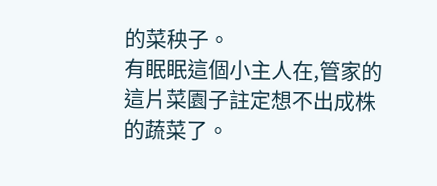的菜秧子。
有眠眠這個小主人在,管家的這片菜園子註定想不出成株的蔬菜了。